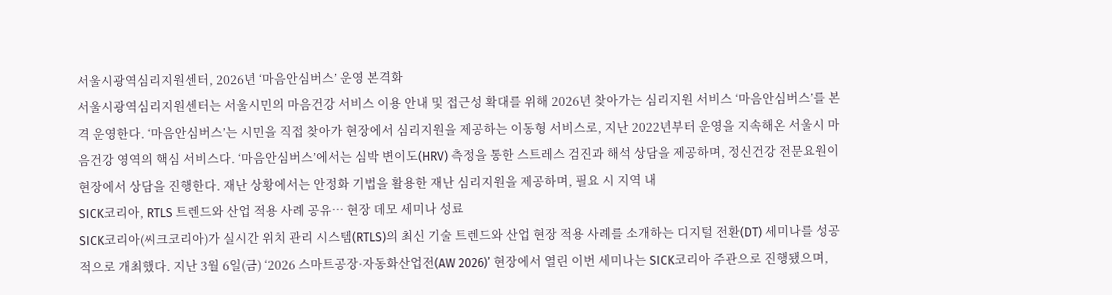서울시광역심리지원센터, 2026년 ‘마음안심버스’ 운영 본격화
서울시광역심리지원센터는 서울시민의 마음건강 서비스 이용 안내 및 접근성 확대를 위해 2026년 찾아가는 심리지원 서비스 ‘마음안심버스’를 본격 운영한다. ‘마음안심버스’는 시민을 직접 찾아가 현장에서 심리지원을 제공하는 이동형 서비스로, 지난 2022년부터 운영을 지속해온 서울시 마음건강 영역의 핵심 서비스다. ‘마음안심버스’에서는 심박 변이도(HRV) 측정을 통한 스트레스 검진과 해석 상담을 제공하며, 정신건강 전문요원이 현장에서 상담을 진행한다. 재난 상황에서는 안정화 기법을 활용한 재난 심리지원을 제공하며, 필요 시 지역 내
SICK코리아, RTLS 트렌드와 산업 적용 사례 공유… 현장 데모 세미나 성료
SICK코리아(씨크코리아)가 실시간 위치 관리 시스템(RTLS)의 최신 기술 트렌드와 산업 현장 적용 사례를 소개하는 디지털 전환(DT) 세미나를 성공적으로 개최했다. 지난 3월 6일(금) ‘2026 스마트공장·자동화산업전(AW 2026)’ 현장에서 열린 이번 세미나는 SICK코리아 주관으로 진행됐으며,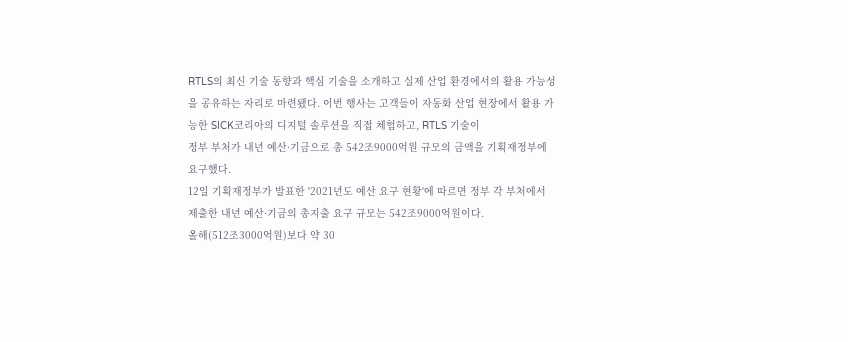RTLS의 최신 기술 동향과 핵심 기술을 소개하고 실제 산업 환경에서의 활용 가능성을 공유하는 자리로 마련됐다. 이번 행사는 고객들이 자동화 산업 현장에서 활용 가능한 SICK코리아의 디지털 솔루션을 직접 체험하고, RTLS 기술이
정부 부처가 내년 예산·기금으로 총 542조9000억원 규모의 금액을 기획재정부에 요구했다.
12일 기획재정부가 발표한 '2021년도 예산 요구 현황'에 따르면 정부 각 부처에서 제출한 내년 예산·기금의 총지출 요구 규모는 542조9000억원이다.
올해(512조3000억원)보다 약 30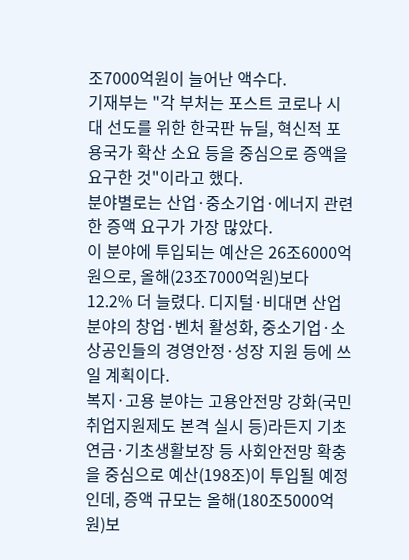조7000억원이 늘어난 액수다.
기재부는 "각 부처는 포스트 코로나 시대 선도를 위한 한국판 뉴딜, 혁신적 포용국가 확산 소요 등을 중심으로 증액을 요구한 것"이라고 했다.
분야별로는 산업·중소기업·에너지 관련한 증액 요구가 가장 많았다.
이 분야에 투입되는 예산은 26조6000억원으로, 올해(23조7000억원)보다 12.2% 더 늘렸다. 디지털·비대면 산업 분야의 창업·벤처 활성화, 중소기업·소상공인들의 경영안정·성장 지원 등에 쓰일 계획이다.
복지·고용 분야는 고용안전망 강화(국민취업지원제도 본격 실시 등)라든지 기초연금·기초생활보장 등 사회안전망 확충을 중심으로 예산(198조)이 투입될 예정인데, 증액 규모는 올해(180조5000억원)보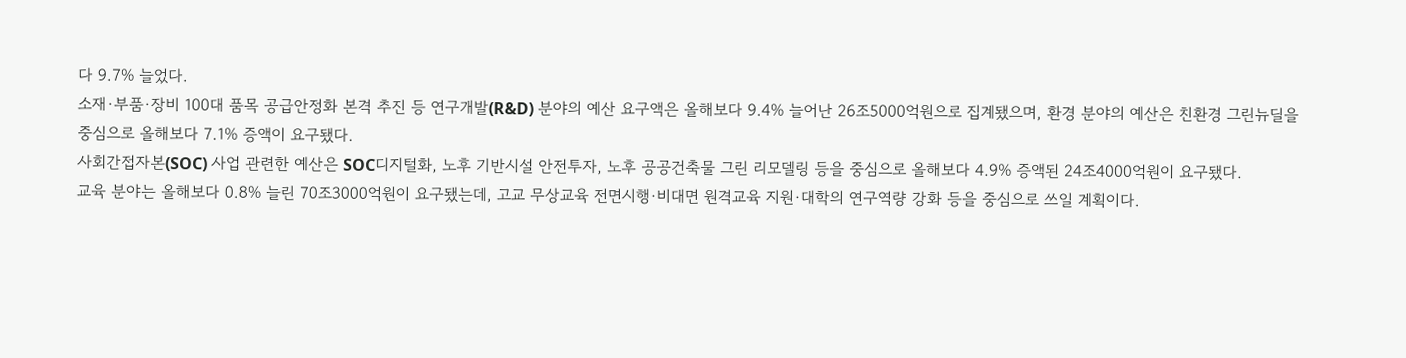다 9.7% 늘었다.
소재·부품·장비 100대 품목 공급안정화 본격 추진 등 연구개발(R&D) 분야의 예산 요구액은 올해보다 9.4% 늘어난 26조5000억원으로 집계됐으며, 환경 분야의 예산은 친환경 그린뉴딜을 중심으로 올해보다 7.1% 증액이 요구됐다.
사회간접자본(SOC) 사업 관련한 예산은 SOC디지털화, 노후 기반시설 안전투자, 노후 공공건축물 그린 리모델링 등을 중심으로 올해보다 4.9% 증액된 24조4000억원이 요구됐다.
교육 분야는 올해보다 0.8% 늘린 70조3000억원이 요구됐는데, 고교 무상교육 전면시행·비대면 원격교육 지원·대학의 연구역량 강화 등을 중심으로 쓰일 계획이다.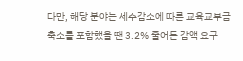다만, 해당 분야는 세수감소에 따른 교육교부금 축소를 포함했을 땐 3.2% 줄어든 감액 요구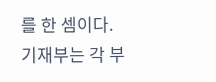를 한 셈이다.
기재부는 각 부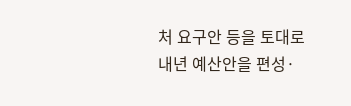처 요구안 등을 토대로 내년 예산안을 편성·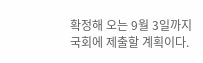확정해 오는 9월 3일까지 국회에 제출할 계획이다.